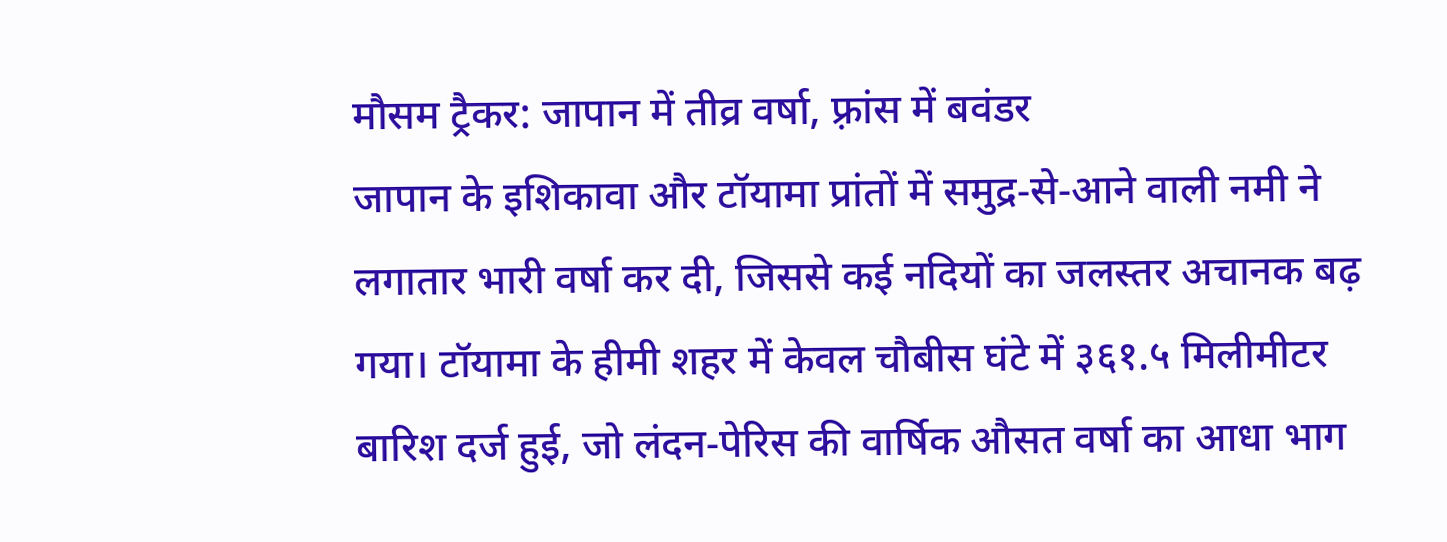मौसम ट्रैकर: जापान में तीव्र वर्षा, फ़्रांस में बवंडर
जापान के इशिकावा और टॉयामा प्रांतों में समुद्र‑से‑आने वाली नमी ने लगातार भारी वर्षा कर दी, जिससे कई नदियों का जलस्तर अचानक बढ़ गया। टॉयामा के हीमी शहर में केवल चौबीस घंटे में ३६१.५ मिलीमीटर बारिश दर्ज हुई, जो लंदन‑पेरिस की वार्षिक औसत वर्षा का आधा भाग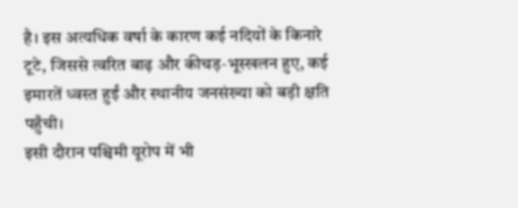है। इस अत्यधिक वर्षा के कारण कई नदियों के किनारे टूटे, जिससे त्वरित बाढ़ और कीचड़‑भूस्खलन हुए, कई इमारतें ध्वस्त हुईं और स्थानीय जनसंख्या को बड़ी क्षति पहुँची।
इसी दौरान पश्चिमी यूरोप में भी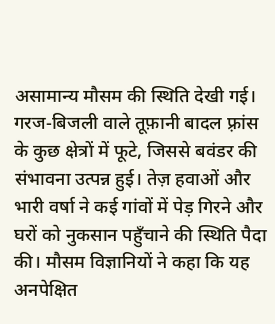असामान्य मौसम की स्थिति देखी गई। गरज‑बिजली वाले तूफ़ानी बादल फ़्रांस के कुछ क्षेत्रों में फूटे, जिससे बवंडर की संभावना उत्पन्न हुई। तेज़ हवाओं और भारी वर्षा ने कई गांवों में पेड़ गिरने और घरों को नुकसान पहुँचाने की स्थिति पैदा की। मौसम विज्ञानियों ने कहा कि यह अनपेक्षित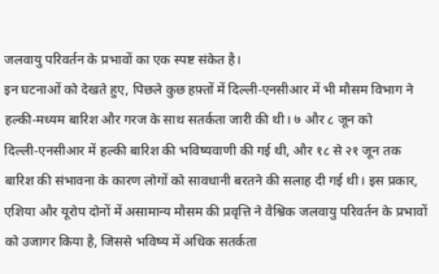जलवायु परिवर्तन के प्रभावों का एक स्पष्ट संकेत है।
इन घटनाओं को देखते हुए, पिछले कुछ हफ़्तों में दिल्ली‑एनसीआर में भी मौसम विभाग ने हल्की‑मध्यम बारिश और गरज के साथ सतर्कता जारी की थी। ७ और ८ जून को दिल्ली‑एनसीआर में हल्की बारिश की भविष्यवाणी की गई थी, और १८ से २१ जून तक बारिश की संभावना के कारण लोगों को सावधानी बरतने की सलाह दी गई थी। इस प्रकार, एशिया और यूरोप दोनों में असामान्य मौसम की प्रवृत्ति ने वैश्विक जलवायु परिवर्तन के प्रभावों को उजागर किया है, जिससे भविष्य में अधिक सतर्कता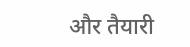और तैयारी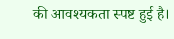की आवश्यकता स्पष्ट हुई है।